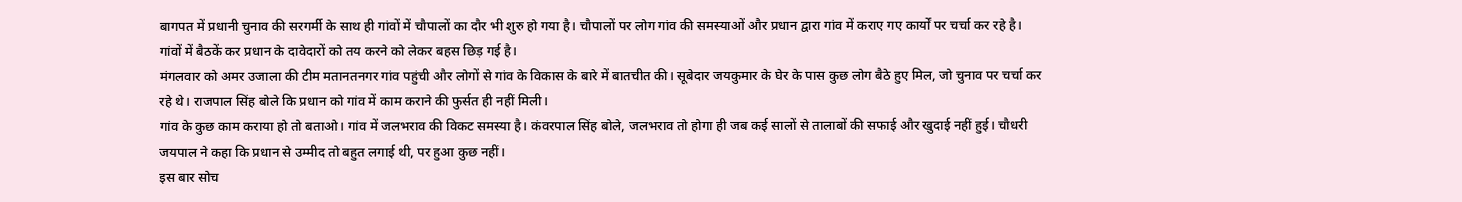बागपत में प्रधानी चुनाव की सरगर्मी के साथ ही गांवों में चौपालों का दौर भी शुरु हो गया है। चौपालों पर लोग गांव की समस्याओं और प्रधान द्वारा गांव में कराए गए कार्यों पर चर्चा कर रहे है। गांवों में बैठकें कर प्रधान के दावेदारों को तय करने को लेकर बहस छिड़ गई है।
मंगलवार को अमर उजाला की टीम मतानतनगर गांव पहुंची और लोगों से गांव के विकास के बारे में बातचीत की। सूबेदार जयकुमार के घेर के पास कुछ लोग बैठे हुए मिल, जो चुनाव पर चर्चा कर रहे थे। राजपाल सिंह बोले कि प्रधान को गांव में काम कराने की फुर्सत ही नहीं मिली।
गांव के कुछ काम कराया हो तो बताओ। गांव में जलभराव की विकट समस्या है। कंवरपाल सिंह बोले, जलभराव तो होगा ही जब कई सालों से तालाबों की सफाई और खुदाई नहीं हुई। चौधरी जयपाल ने कहा कि प्रधान से उम्मीद तो बहुत लगाई थी, पर हुआ कुछ नहीं।
इस बार सोच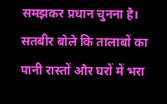समझकर प्रधान चुनना है। सतबीर बोले कि तालाबों का पानी रास्तों और घरों में भरा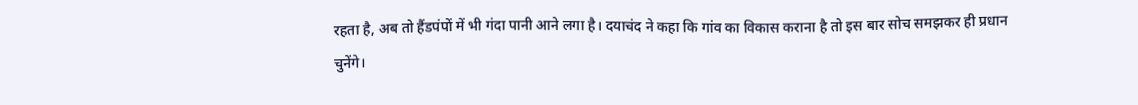रहता है, अब तो हैंडपंपों में भी गंदा पानी आने लगा है। दयाचंद ने कहा कि गांव का विकास कराना है तो इस बार सोच समझकर ही प्रधान चुनेंगे।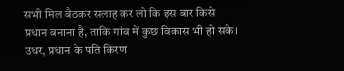सभी मिल बैठकर सलाह कर लो कि इस बार किसे प्रधान बनाना है, ताकि गांव में कुछ विकास भी हो सके। उधर, प्रधान के पति किरण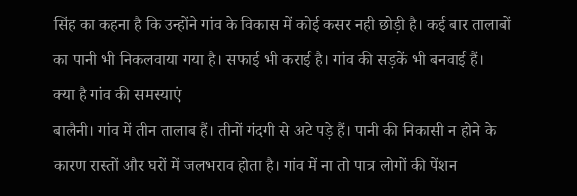सिंह का कहना है कि उन्होंने गांव के विकास में कोई कसर नही छोड़ी है। कई बार तालाबों का पानी भी निकलवाया गया है। सफाई भी कराई है। गांव की सड़कें भी बनवाई हैं।
क्या है गांव की समस्याएं
बालैनी। गांव में तीन तालाब हैं। तीनों गंदगी से अटे पड़े हैं। पानी की निकासी न होने के कारण रास्तों और घरों में जलभराव होता है। गांव में ना तो पात्र लोगों की पेंशन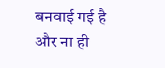बनवाई गई है और ना ही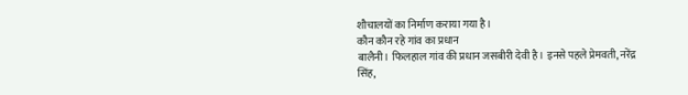शौचालयों का निर्माण कराया गया है।
कौन कौन रहे गांव का प्रधान
बालैनी। फिलहाल गांव की प्रधान जसबीरी देवी है। इनसे पहले प्रेमवती, नरेंद्र सिंह,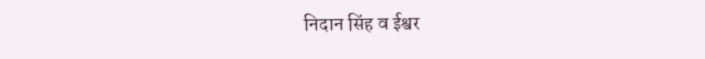निदान सिंह व ईश्वर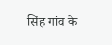सिंह गांव के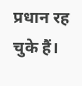प्रधान रह चुके हैं।